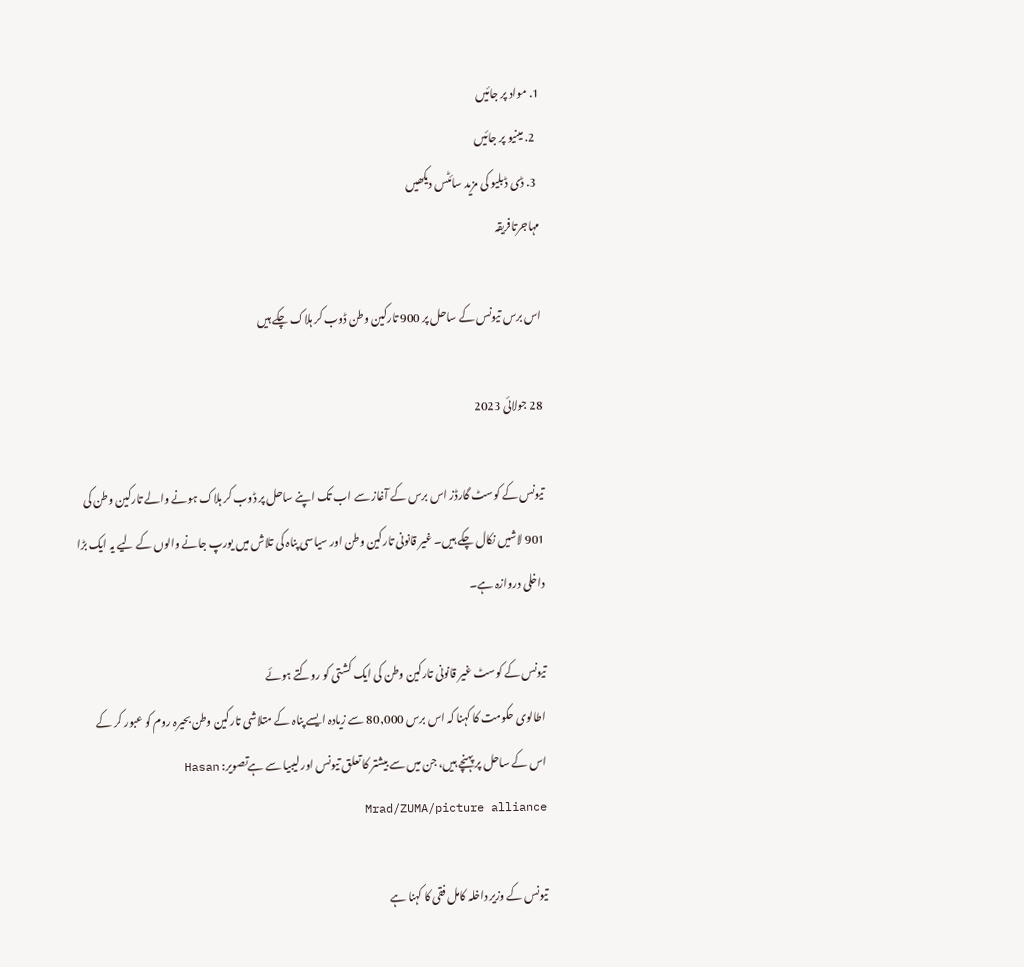1. مواد پر جائیں
  2. مینیو پر جائیں
  3. ڈی ڈبلیو کی مزید سائٹس دیکھیں
مہاجرتافریقہ

اس برس تیونس کے ساحل پر 900 تارکین وطن ڈوب کر ہلاک چکے ہیں

28 جولائی 2023

تیونس کے کوسٹ گارڈز اس برس کے آغاز سے اب تک اپنے ساحل پر ڈوب کر ہلاک ہونے والے تارکین وطن کی 901 لاشیں نکال چکے ہیں۔ غیر قانونی تارکین وطن اور سیاسی پناہ کی تلاش میں یورپ جانے والوں کے لیے یہ ایک بڑا داخلی دروازہ ہے۔

تیونس کے کوسٹ غیر قانونی تارکین وطن کی ایک کشتی کو روکتے ہوئے
اطالوی حکومت کا کہنا کہ اس برس 80,000 سے زیادہ ایسے پناہ کے متلاشی تارکین وطن بحیرہ روم کو عبور کر کے اس کے ساحل پر پہنچے ہیں، جن میں سے بیشتر کا تعلق تیونس اور لیبیا سے ہےتصویر: Hasan Mrad/ZUMA/picture alliance

تیونس کے وزیر داخلہ کامل فقی کا کہنا ہے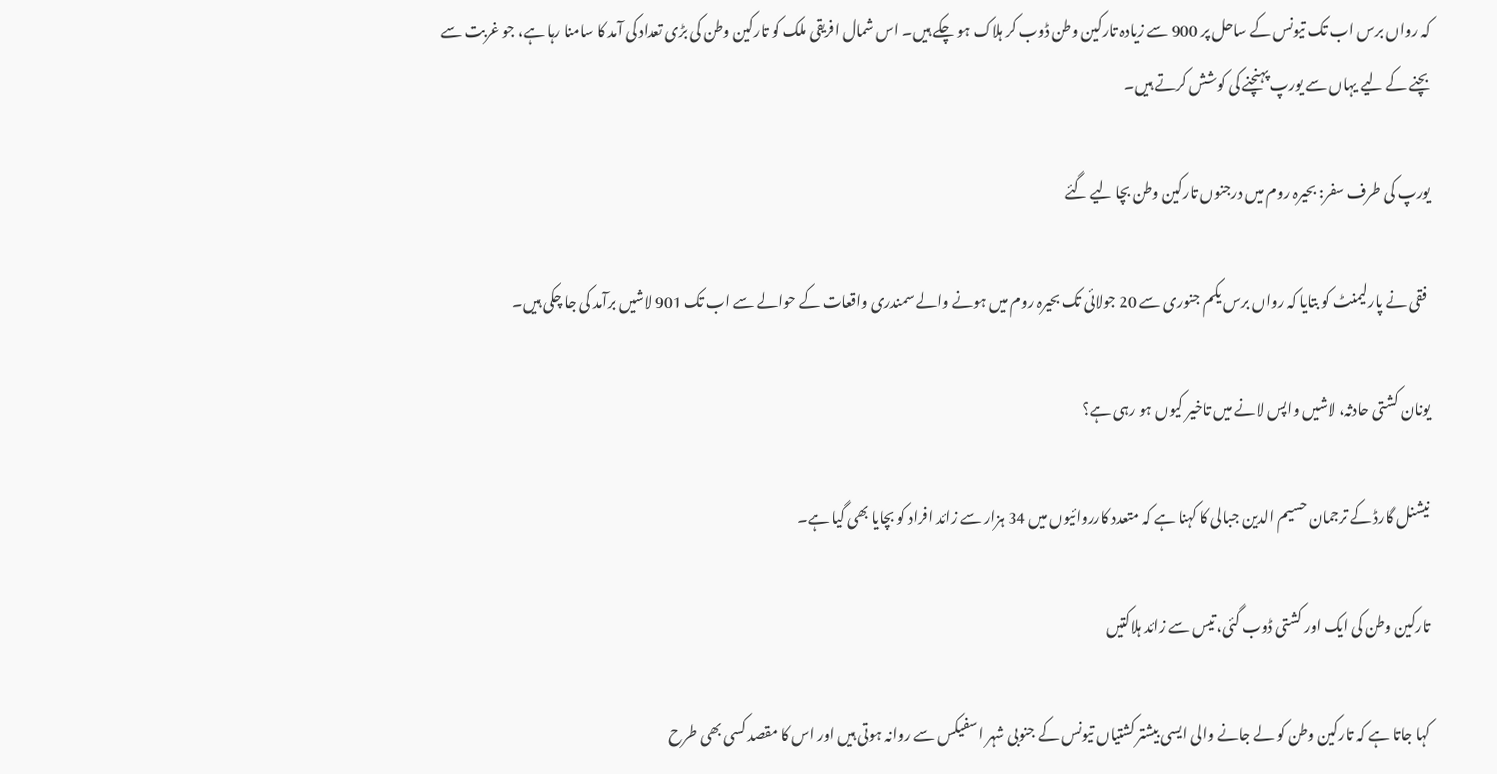کہ رواں برس اب تک تیونس کے ساحل پر 900 سے زیادہ تارکین وطن ڈوب کر ہلاک ہو چکے ہیں۔ اس شمال افریقی ملک کو تارکین وطن کی بڑی تعداد کی آمد کا سامنا رہا ہے، جو غربت سے بچنے کے لیے یہاں سے یورپ پہنچنے کی کوشش کرتے ہیں۔

یورپ کی طرف سفر: بحیرہ روم میں درجنوں تارکین وطن بچا لیے گئے

 فقی نے پارلیمنٹ کو بتایا کہ رواں برس یکم جنوری سے 20 جولائی تک بحیرہ روم میں ہونے والے سمندری واقعات کے حوالے سے اب تک 901 لاشیں برآمد کی جا چکی ہیں۔

یونان کشتی حادثہ، لاشیں واپس لانے میں تاخیر کیوں ہو رہی ہے؟

نیشنل گارڈ کے ترجمان حسیم الدین جبالی کا کہنا ہے کہ متعدد کارروائیوں میں 34 ہزار سے زائد افراد کو بچایا بھی گیا ہے۔

تارکین وطن کی ایک اور کشتی ڈوب گئی، تیس سے زائد ہلاکتیں

کہا جاتا ہے کہ تارکین وطن کو لے جانے والی ایسی بیشتر کشتیاں تیونس کے جنوبی شہر اسفیکس سے روانہ ہوتی ہیں اور اس کا مقصد کسی بھی طرح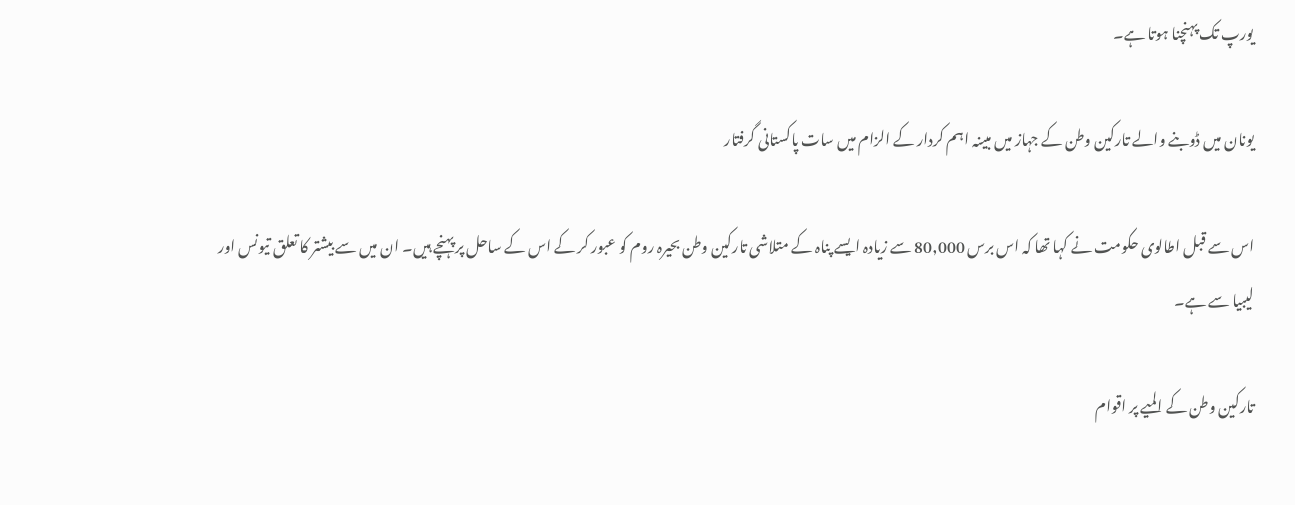یورپ تک پہنچنا ہوتا ہے۔

یونان میں ڈوبنے والے تارکین وطن کے جہاز میں مبینہ اہم کردار کے الزام میں سات پاکستانی گرفتار

اس سے قبل اطالوی حکومت نے کہا تھا کہ اس برس 80,000 سے زیادہ ایسے پناہ کے متلاشی تارکین وطن بحیرہ روم کو عبور کر کے اس کے ساحل پر پہنچے ہیں۔ ان میں سے بیشتر کا تعلق تیونس اور لیبیا سے ہے۔

تارکین وطن کے المیے پر اقوام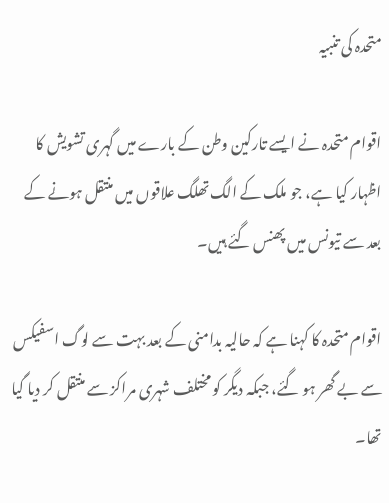متحدہ کی تنبیہ

اقوام متحدہ نے ایسے تارکین وطن کے بارے میں گہری تشویش کا اظہار کیا ہے، جو ملک کے الگ تھلگ علاقوں میں منتقل ہونے کے بعد سے تیونس میں پھنس گئے ہیں۔

اقوام متحدہ کا کہنا ہے کہ حالیہ بدامنی کے بعد بہت سے لوگ اسفیکس سے بے گھر ہو گئے، جبکہ دیگر کو مختلف شہری مراکز سے منتقل کر دیا گیا تھا۔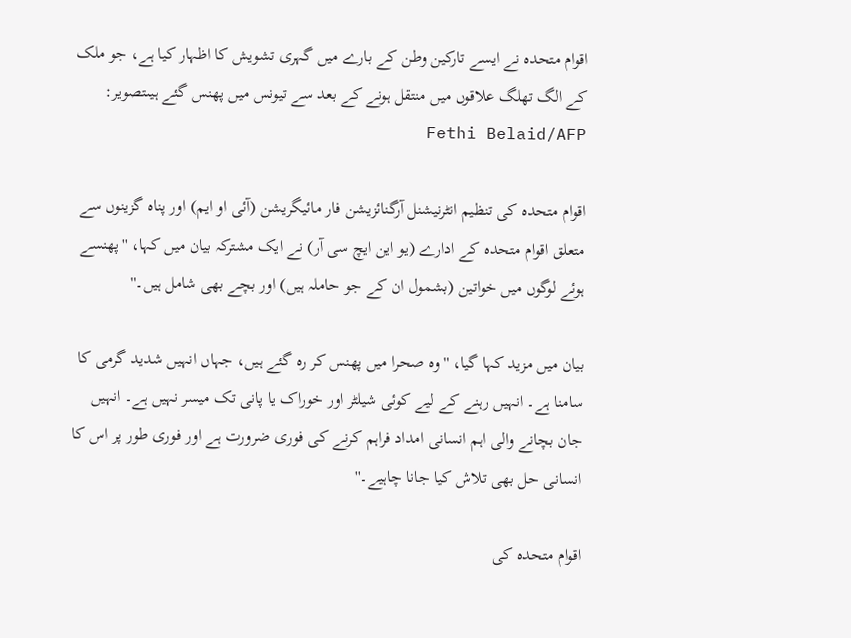اقوام متحدہ نے ایسے تارکین وطن کے بارے میں گہری تشویش کا اظہار کیا ہے، جو ملک کے الگ تھلگ علاقوں میں منتقل ہونے کے بعد سے تیونس میں پھنس گئے ہیںتصویر: Fethi Belaid/AFP

اقوام متحدہ کی تنظیم انٹرنیشنل آرگنائزیشن فار مائیگریشن (آئی او ایم) اور پناہ گزینوں سے متعلق اقوام متحدہ کے ادارے (یو این ایچ سی آر) نے ایک مشترکہ بیان میں کہا، ''پھنسے ہوئے لوگوں میں خواتین (بشمول ان کے جو حاملہ ہیں) اور بچے بھی شامل ہیں۔''

بیان میں مزید کہا گیا، ''وہ صحرا میں پھنس کر رہ گئے ہیں، جہاں انہیں شدید گرمی کا سامنا ہے۔ انہیں رہنے کے لیے کوئی شیلٹر اور خوراک یا پانی تک میسر نہیں ہے۔ انہیں جان بچانے والی اہم انسانی امداد فراہم کرنے کی فوری ضرورت ہے اور فوری طور پر اس کا انسانی حل بھی تلاش کیا جانا چاہیے۔''

اقوام متحدہ کی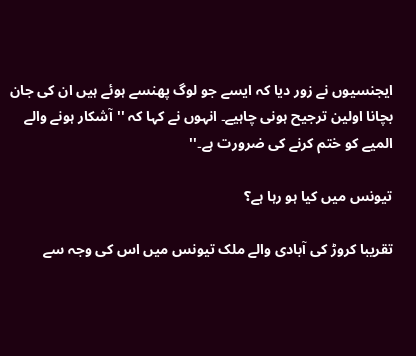ایجنسیوں نے زور دیا کہ ایسے جو لوگ پھنسے ہوئے ہیں ان کی جان بچانا اولین ترجیح ہونی چاہیے۔ انہوں نے کہا کہ ''آشکار ہونے والے المیے کو ختم کرنے کی ضرورت ہے۔''

تیونس میں کیا ہو رہا ہے؟

تقریبا کروڑ کی آبادی والے ملک تیونس میں اس کی وجہ سے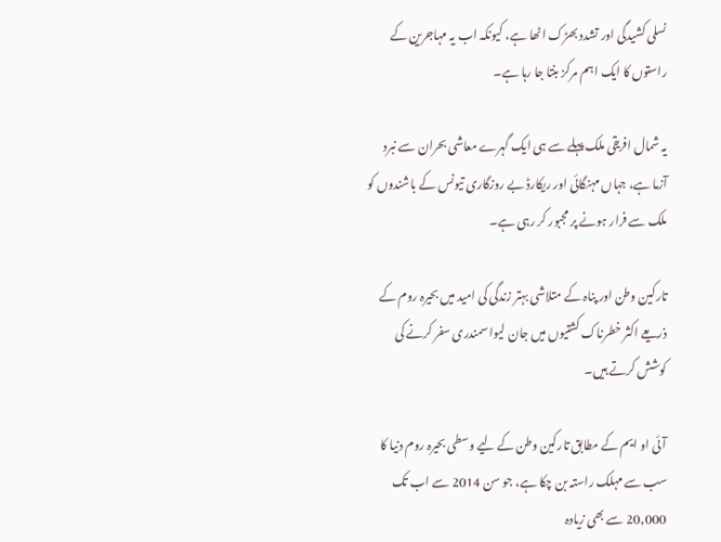نسلی کشیدگی اور تشدد بھڑک اٹھا ہے، کیونکہ اب یہ مہاجرین کے راستوں کا ایک اہم مرکز بنتا جا رہا ہے۔

یہ شمال افریقی ملک پہلے سے ہی ایک گہرے معاشی بحران سے نبرد آزما ہے، جہاں مہنگائی اور ریکارڈ بے روزگاری تیونس کے باشندوں کو ملک سے فرار ہونے پر مجبور کر رہی ہے۔

تارکین وطن اور پناہ کے متلاشی بہتر زندگی کی امید میں بحیرہ روم کے ذریعے اکثر خطرناک کشتیوں میں جان لیوا سمندری سفر کرنے کی کوشش کرتے ہیں۔

آئی او ایم کے مطابق تارکین وطن کے لیے وسطی بحیرہ روم دنیا کا سب سے مہلک راستہ بن چکا ہے، جو سن 2014 سے اب تک 20,000 سے بھی زیادہ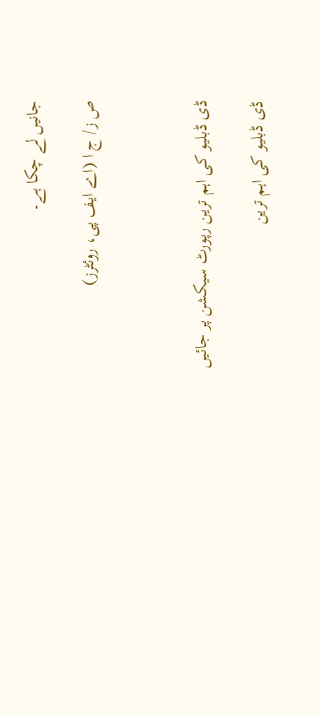جانیں لے چکا ہے۔

ص ز/ ج ا (اے ایف پی، روئٹرز)



ڈی ڈبلیو کی اہم ترین رپورٹ سیکشن پر جائیں

ڈی ڈبلیو کی اہم ترین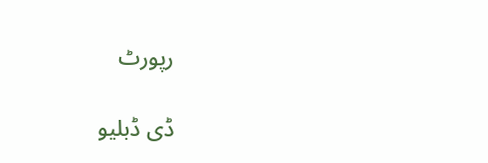رپورٹ

ڈی ڈبلیو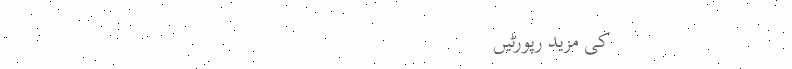کی مزید رپورٹیں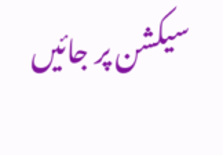سیکشن پر جائیں